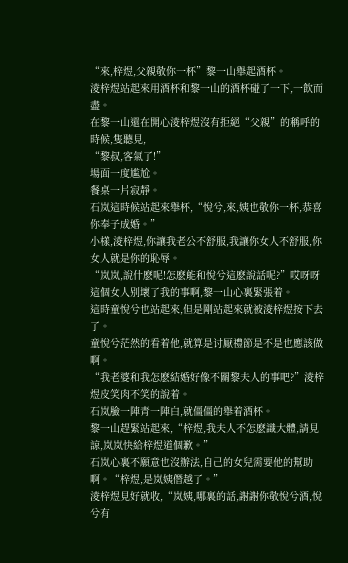“來,梓煜,父親敬你一杯”黎一山舉起酒杯。
淩梓煜站起來用酒杯和黎一山的酒杯碰了一下,一飲而盡。
在黎一山還在開心淩梓煜沒有拒絕“父親”的稱呼的時候,隻聽見,
“黎叔,客氣了!”
場面一度尴尬。
餐桌一片寂靜。
石岚這時候站起來舉杯,“悅兮,來,姨也敬你一杯,恭喜你奉子成婚。”
小樣,淩梓煜,你讓我老公不舒服,我讓你女人不舒服,你女人就是你的恥辱。
“岚岚,說什麽呢!怎麽能和悅兮這麽說話呢?”哎呀呀這個女人别壞了我的事啊,黎一山心裏緊張着。
這時童悅兮也站起來,但是剛站起來就被淩梓煜按下去了。
童悅兮茫然的看着他,就算是讨厭禮節是不是也應該做啊。
“我老婆和我怎麽結婚好像不關黎夫人的事吧?”淩梓煜皮笑肉不笑的說着。
石岚臉一陣青一陣白,就僵僵的舉着酒杯。
黎一山趕緊站起來,“梓煜,我夫人不怎麽識大體,請見諒,岚岚快給梓煜道個歉。”
石岚心裏不願意也沒辦法,自己的女兒需要他的幫助啊。“梓煜,是岚姨僭越了。”
淩梓煜見好就收,“岚姨,哪裏的話,謝謝你敬悅兮酒,悅兮有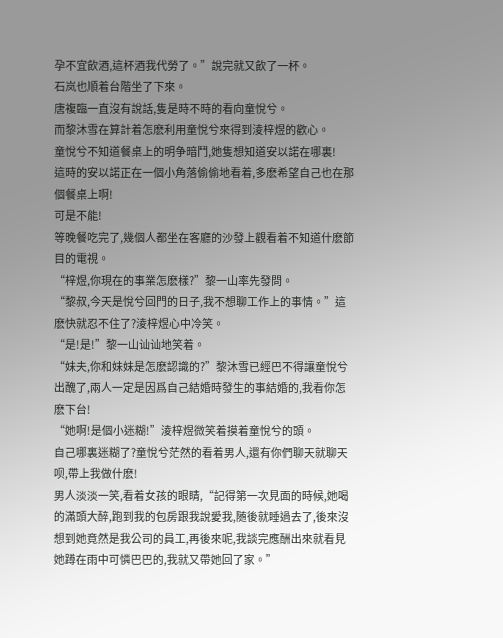孕不宜飲酒,這杯酒我代勞了。”說完就又飲了一杯。
石岚也順着台階坐了下來。
唐複臨一直沒有說話,隻是時不時的看向童悅兮。
而黎沐雪在算計着怎麽利用童悅兮來得到淩梓煜的歡心。
童悅兮不知道餐桌上的明争暗鬥,她隻想知道安以諾在哪裏!
這時的安以諾正在一個小角落偷偷地看着,多麽希望自己也在那個餐桌上啊!
可是不能!
等晚餐吃完了,幾個人都坐在客廳的沙發上觀看着不知道什麽節目的電視。
“梓煜,你現在的事業怎麽樣?”黎一山率先發問。
“黎叔,今天是悅兮回門的日子,我不想聊工作上的事情。”這麽快就忍不住了?淩梓煜心中冷笑。
“是!是!”黎一山讪讪地笑着。
“妹夫,你和妹妹是怎麽認識的?”黎沐雪已經巴不得讓童悅兮出醜了,兩人一定是因爲自己結婚時發生的事結婚的,我看你怎麽下台!
“她啊!是個小迷糊!”淩梓煜微笑着摸着童悅兮的頭。
自己哪裏迷糊了?童悅兮茫然的看着男人,還有你們聊天就聊天呗,帶上我做什麽!
男人淡淡一笑,看着女孩的眼睛,“記得第一次見面的時候,她喝的滿頭大醉,跑到我的包房跟我說愛我,随後就睡過去了,後來沒想到她竟然是我公司的員工,再後來呢,我談完應酬出來就看見她蹲在雨中可憐巴巴的,我就又帶她回了家。”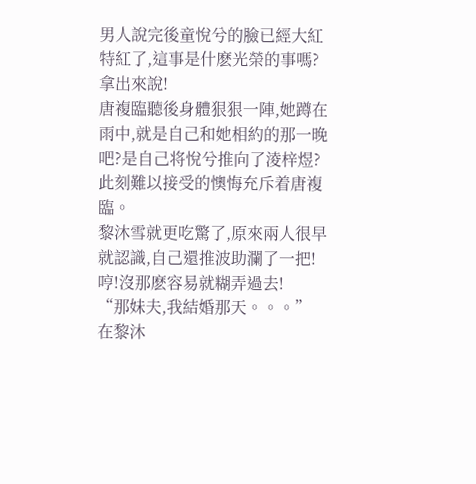男人說完後童悅兮的臉已經大紅特紅了,這事是什麽光榮的事嗎?拿出來說!
唐複臨聽後身體狠狠一陣,她蹲在雨中,就是自己和她相約的那一晚吧?是自己将悅兮推向了淩梓煜?
此刻難以接受的懊悔充斥着唐複臨。
黎沐雪就更吃驚了,原來兩人很早就認識,自己還推波助瀾了一把!哼!沒那麽容易就糊弄過去!
“那妹夫,我結婚那天。。。”
在黎沐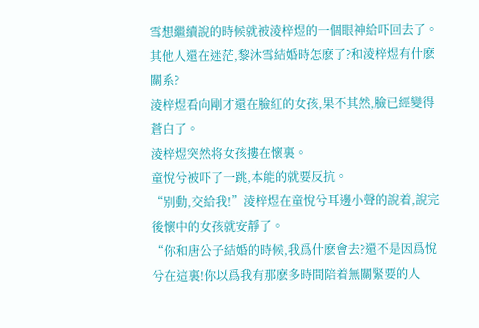雪想繼續說的時候就被淩梓煜的一個眼神給吓回去了。
其他人還在迷茫,黎沐雪結婚時怎麽了?和淩梓煜有什麽關系?
淩梓煜看向剛才還在臉紅的女孩,果不其然,臉已經變得蒼白了。
淩梓煜突然将女孩摟在懷裏。
童悅兮被吓了一跳,本能的就要反抗。
“别動,交給我!”淩梓煜在童悅兮耳邊小聲的說着,說完後懷中的女孩就安靜了。
“你和唐公子結婚的時候,我爲什麽會去?還不是因爲悅兮在這裏!你以爲我有那麽多時間陪着無關緊要的人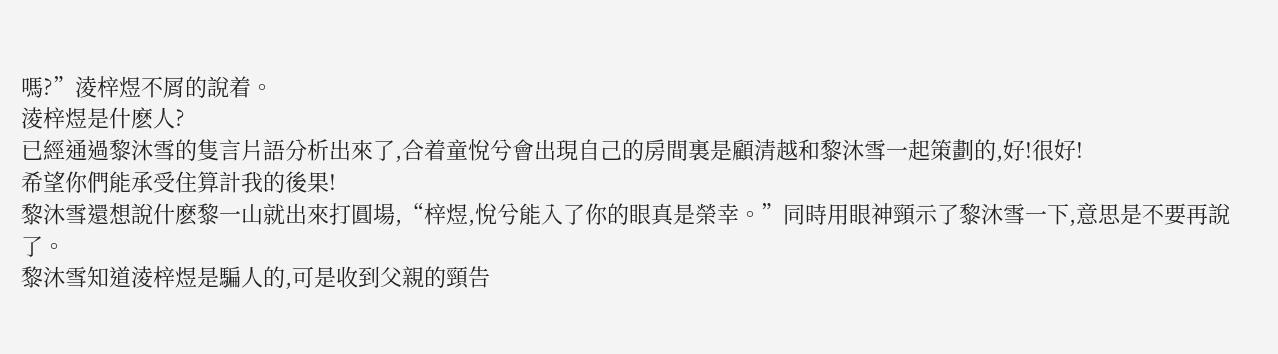嗎?”淩梓煜不屑的說着。
淩梓煜是什麽人?
已經通過黎沐雪的隻言片語分析出來了,合着童悅兮會出現自己的房間裏是顧清越和黎沐雪一起策劃的,好!很好!
希望你們能承受住算計我的後果!
黎沐雪還想說什麽黎一山就出來打圓場,“梓煜,悅兮能入了你的眼真是榮幸。”同時用眼神頸示了黎沐雪一下,意思是不要再說了。
黎沐雪知道淩梓煜是騙人的,可是收到父親的頸告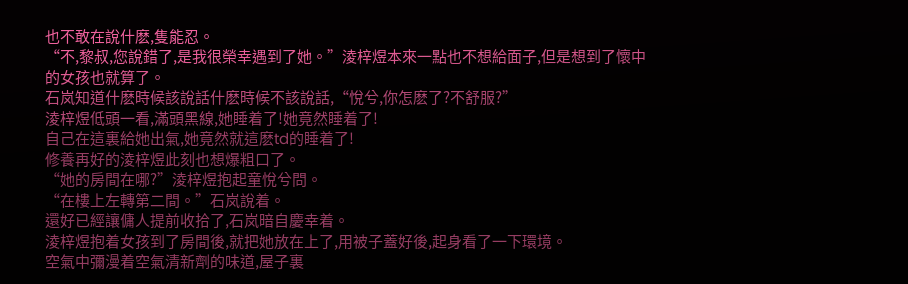也不敢在說什麽,隻能忍。
“不,黎叔,您說錯了,是我很榮幸遇到了她。”淩梓煜本來一點也不想給面子,但是想到了懷中的女孩也就算了。
石岚知道什麽時候該說話什麽時候不該說話,“悅兮,你怎麽了?不舒服?”
淩梓煜低頭一看,滿頭黑線,她睡着了!她竟然睡着了!
自己在這裏給她出氣,她竟然就這麽td的睡着了!
修養再好的淩梓煜此刻也想爆粗口了。
“她的房間在哪?”淩梓煜抱起童悅兮問。
“在樓上左轉第二間。”石岚說着。
還好已經讓傭人提前收拾了,石岚暗自慶幸着。
淩梓煜抱着女孩到了房間後,就把她放在上了,用被子蓋好後,起身看了一下環境。
空氣中彌漫着空氣清新劑的味道,屋子裏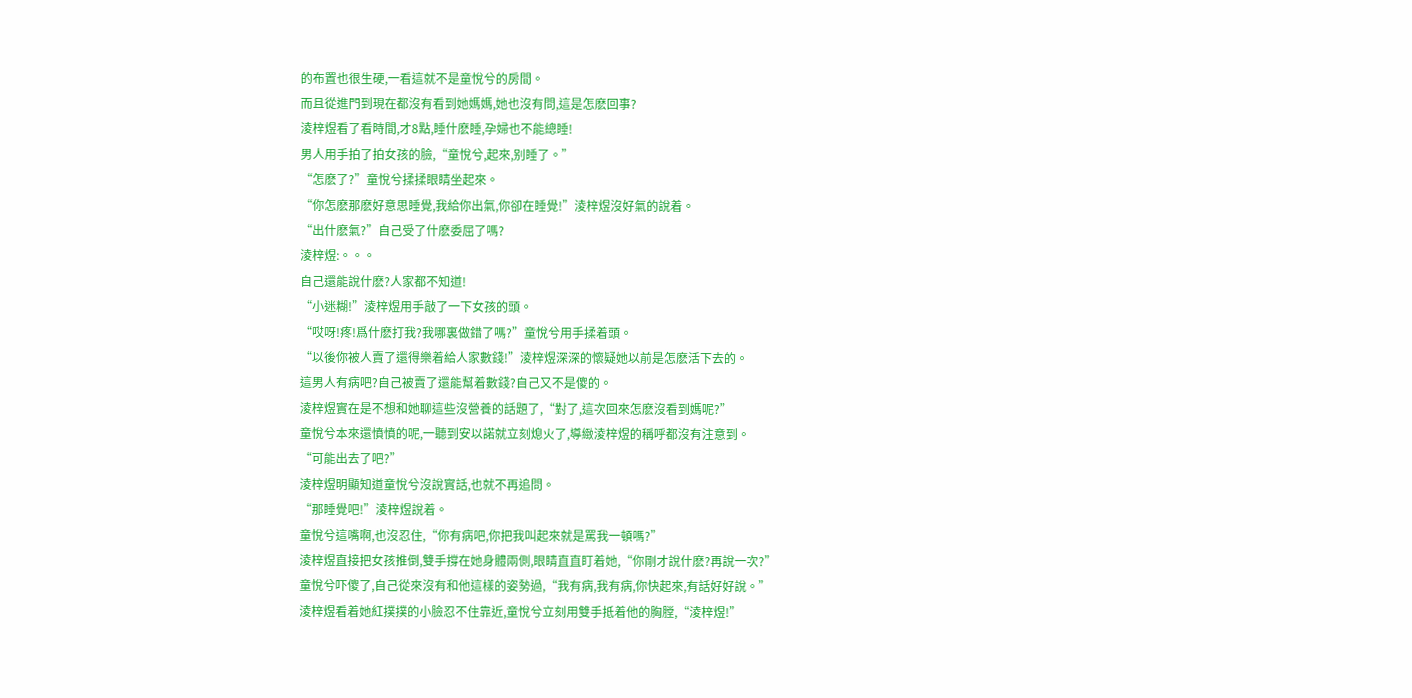的布置也很生硬,一看這就不是童悅兮的房間。
而且從進門到現在都沒有看到她媽媽,她也沒有問,這是怎麽回事?
淩梓煜看了看時間,才8點,睡什麽睡,孕婦也不能總睡!
男人用手拍了拍女孩的臉,“童悅兮,起來,别睡了。”
“怎麽了?”童悅兮揉揉眼睛坐起來。
“你怎麽那麽好意思睡覺,我給你出氣,你卻在睡覺!”淩梓煜沒好氣的說着。
“出什麽氣?”自己受了什麽委屈了嗎?
淩梓煜:。。。
自己還能說什麽?人家都不知道!
“小迷糊!”淩梓煜用手敲了一下女孩的頭。
“哎呀!疼!爲什麽打我?我哪裏做錯了嗎?”童悅兮用手揉着頭。
“以後你被人賣了還得樂着給人家數錢!”淩梓煜深深的懷疑她以前是怎麽活下去的。
這男人有病吧?自己被賣了還能幫着數錢?自己又不是傻的。
淩梓煜實在是不想和她聊這些沒營養的話題了,“對了,這次回來怎麽沒看到媽呢?”
童悅兮本來還憤憤的呢,一聽到安以諾就立刻熄火了,導緻淩梓煜的稱呼都沒有注意到。
“可能出去了吧?”
淩梓煜明顯知道童悅兮沒說實話,也就不再追問。
“那睡覺吧!”淩梓煜說着。
童悅兮這嘴啊,也沒忍住,“你有病吧,你把我叫起來就是罵我一頓嗎?”
淩梓煜直接把女孩推倒,雙手撐在她身體兩側,眼睛直直盯着她,“你剛才說什麽?再說一次?”
童悅兮吓傻了,自己從來沒有和他這樣的姿勢過,“我有病,我有病,你快起來,有話好好說。”
淩梓煜看着她紅撲撲的小臉忍不住靠近,童悅兮立刻用雙手抵着他的胸膛,“淩梓煜!”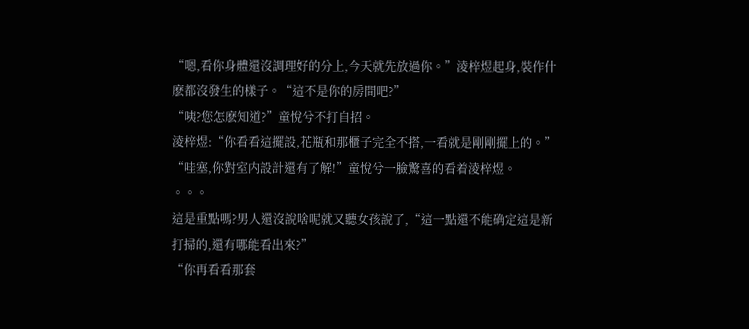“嗯,看你身體還沒調理好的分上,今天就先放過你。”淩梓煜起身,裝作什麽都沒發生的樣子。“這不是你的房間吧?”
“咦?您怎麽知道?”童悅兮不打自招。
淩梓煜:“你看看這擺設,花瓶和那櫃子完全不搭,一看就是剛剛擺上的。”
“哇塞,你對室内設計還有了解!”童悅兮一臉驚喜的看着淩梓煜。
。。。
這是重點嗎?男人還沒說啥呢就又聽女孩說了,“這一點還不能确定這是新打掃的,還有哪能看出來?”
“你再看看那套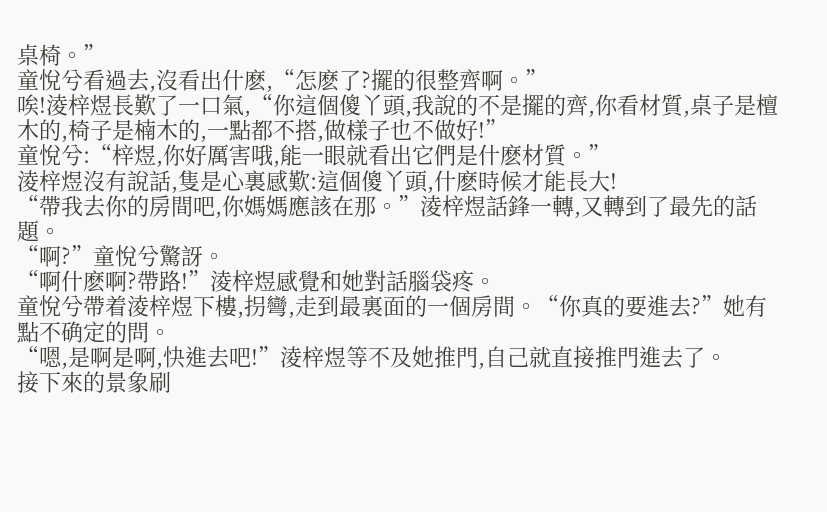桌椅。”
童悅兮看過去,沒看出什麽,“怎麽了?擺的很整齊啊。”
唉!淩梓煜長歎了一口氣,“你這個傻丫頭,我說的不是擺的齊,你看材質,桌子是檀木的,椅子是楠木的,一點都不搭,做樣子也不做好!”
童悅兮:“梓煜,你好厲害哦,能一眼就看出它們是什麽材質。”
淩梓煜沒有說話,隻是心裏感歎:這個傻丫頭,什麽時候才能長大!
“帶我去你的房間吧,你媽媽應該在那。”淩梓煜話鋒一轉,又轉到了最先的話題。
“啊?”童悅兮驚訝。
“啊什麽啊?帶路!”淩梓煜感覺和她對話腦袋疼。
童悅兮帶着淩梓煜下樓,拐彎,走到最裏面的一個房間。“你真的要進去?”她有點不确定的問。
“嗯,是啊是啊,快進去吧!”淩梓煜等不及她推門,自己就直接推門進去了。
接下來的景象刷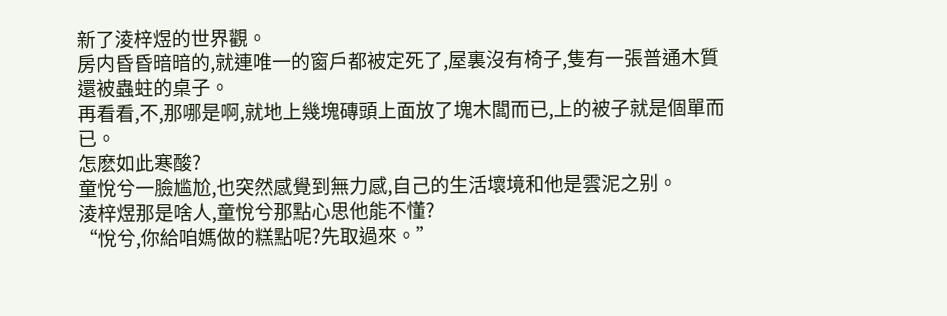新了淩梓煜的世界觀。
房内昏昏暗暗的,就連唯一的窗戶都被定死了,屋裏沒有椅子,隻有一張普通木質還被蟲蛀的桌子。
再看看,不,那哪是啊,就地上幾塊磚頭上面放了塊木闆而已,上的被子就是個單而已。
怎麽如此寒酸?
童悅兮一臉尴尬,也突然感覺到無力感,自己的生活壞境和他是雲泥之别。
淩梓煜那是啥人,童悅兮那點心思他能不懂?
“悅兮,你給咱媽做的糕點呢?先取過來。”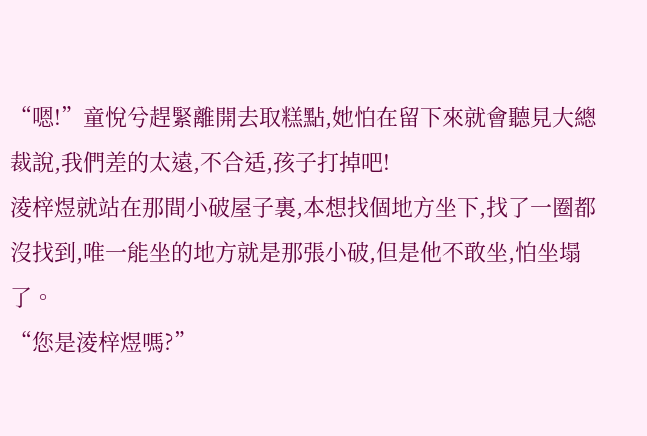“嗯!”童悅兮趕緊離開去取糕點,她怕在留下來就會聽見大總裁說,我們差的太遠,不合适,孩子打掉吧!
淩梓煜就站在那間小破屋子裏,本想找個地方坐下,找了一圈都沒找到,唯一能坐的地方就是那張小破,但是他不敢坐,怕坐塌了。
“您是淩梓煜嗎?”